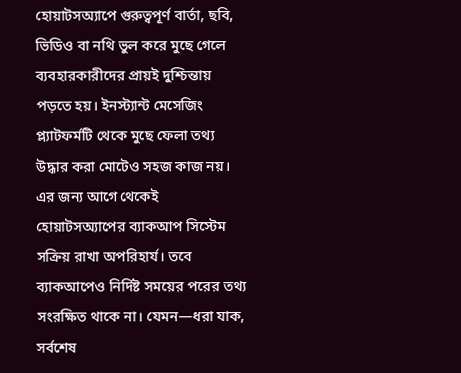হোয়াটসঅ্যাপে গুরুত্বপূর্ণ বার্তা, ছবি, ভিডিও বা নথি ভুল করে মুছে গেলে ব্যবহারকারীদের প্রায়ই দুশ্চিন্তায় পড়তে হয়। ইনস্ট্যান্ট মেসেজিং প্ল্যাটফর্মটি থেকে মুছে ফেলা তথ্য উদ্ধার করা মোটেও সহজ কাজ নয়। এর জন্য আগে থেকেই হোয়াটসঅ্যাপের ব্যাকআপ সিস্টেম সক্রিয় রাখা অপরিহার্য। তবে ব্যাকআপেও নির্দিষ্ট সময়ের পরের তথ্য সংরক্ষিত থাকে না। যেমন—ধরা যাক, সর্বশেষ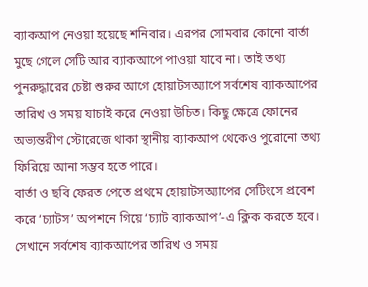ব্যাকআপ নেওয়া হয়েছে শনিবার। এরপর সোমবার কোনো বার্তা মুছে গেলে সেটি আর ব্যাকআপে পাওয়া যাবে না। তাই তথ্য পুনরুদ্ধারের চেষ্টা শুরুর আগে হোয়াটসঅ্যাপে সর্বশেষ ব্যাকআপের তারিখ ও সময় যাচাই করে নেওয়া উচিত। কিছু ক্ষেত্রে ফোনের অভ্যন্তরীণ স্টোরেজে থাকা স্থানীয় ব্যাকআপ থেকেও পুরোনো তথ্য ফিরিয়ে আনা সম্ভব হতে পারে।
বার্তা ও ছবি ফেরত পেতে প্রথমে হোয়াটসঅ্যাপের সেটিংসে প্রবেশ করে ‘চ্যাটস’ অপশনে গিয়ে ‘চ্যাট ব্যাকআপ’-এ ক্লিক করতে হবে। সেখানে সর্বশেষ ব্যাকআপের তারিখ ও সময়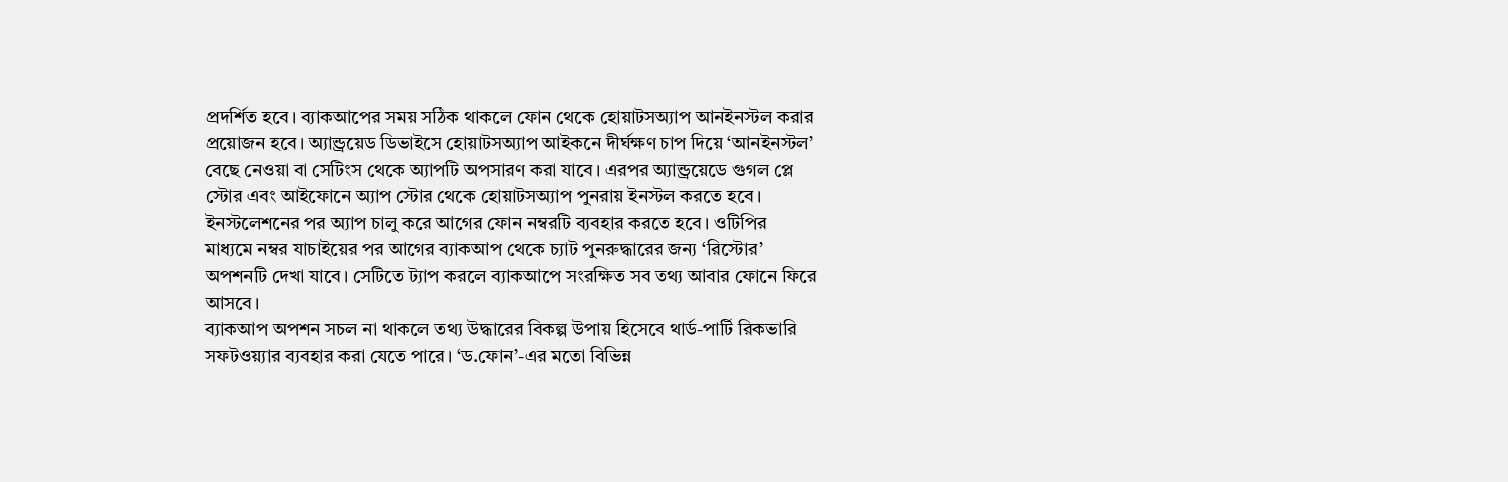প্রদর্শিত হবে। ব্যাকআপের সময় সঠিক থাকলে ফোন থেকে হোয়াটসঅ্যাপ আনইনস্টল করার প্রয়োজন হবে। অ্যান্ড্রয়েড ডিভাইসে হোয়াটসঅ্যাপ আইকনে দীর্ঘক্ষণ চাপ দিয়ে ‘আনইনস্টল’ বেছে নেওয়া বা সেটিংস থেকে অ্যাপটি অপসারণ করা যাবে। এরপর অ্যান্ড্রয়েডে গুগল প্লে স্টোর এবং আইফোনে অ্যাপ স্টোর থেকে হোয়াটসঅ্যাপ পুনরায় ইনস্টল করতে হবে। ইনস্টলেশনের পর অ্যাপ চালু করে আগের ফোন নম্বরটি ব্যবহার করতে হবে। ওটিপির মাধ্যমে নম্বর যাচাইয়ের পর আগের ব্যাকআপ থেকে চ্যাট পুনরুদ্ধারের জন্য ‘রিস্টোর’ অপশনটি দেখা যাবে। সেটিতে ট্যাপ করলে ব্যাকআপে সংরক্ষিত সব তথ্য আবার ফোনে ফিরে আসবে।
ব্যাকআপ অপশন সচল না থাকলে তথ্য উদ্ধারের বিকল্প উপায় হিসেবে থার্ড-পার্টি রিকভারি সফটওয়্যার ব্যবহার করা যেতে পারে। ‘ড.ফোন’-এর মতো বিভিন্ন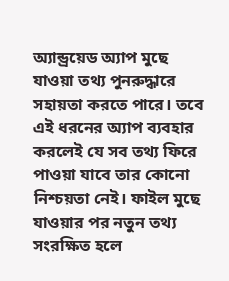অ্যান্ড্রয়েড অ্যাপ মুছে যাওয়া তথ্য পুনরুদ্ধারে সহায়তা করতে পারে। তবে এই ধরনের অ্যাপ ব্যবহার করলেই যে সব তথ্য ফিরে পাওয়া যাবে তার কোনো নিশ্চয়তা নেই। ফাইল মুছে যাওয়ার পর নতুন তথ্য সংরক্ষিত হলে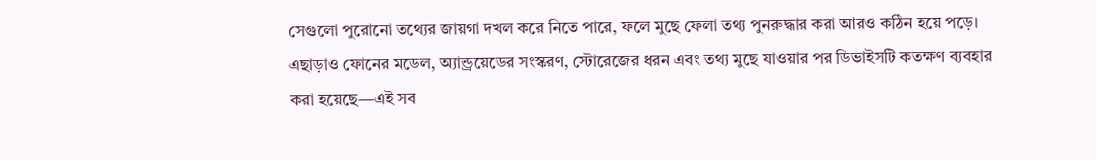সেগুলো পুরোনো তথ্যের জায়গা দখল করে নিতে পারে, ফলে মুছে ফেলা তথ্য পুনরুদ্ধার করা আরও কঠিন হয়ে পড়ে। এছাড়াও ফোনের মডেল, অ্যান্ড্রয়েডের সংস্করণ, স্টোরেজের ধরন এবং তথ্য মুছে যাওয়ার পর ডিভাইসটি কতক্ষণ ব্যবহার করা হয়েছে—এই সব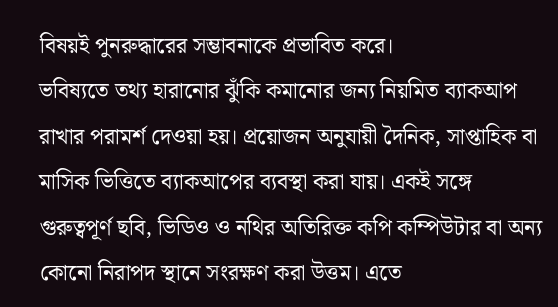বিষয়ই পুনরুদ্ধারের সম্ভাবনাকে প্রভাবিত করে।
ভবিষ্যতে তথ্য হারানোর ঝুঁকি কমানোর জন্য নিয়মিত ব্যাকআপ রাখার পরামর্শ দেওয়া হয়। প্রয়োজন অনুযায়ী দৈনিক, সাপ্তাহিক বা মাসিক ভিত্তিতে ব্যাকআপের ব্যবস্থা করা যায়। একই সঙ্গে গুরুত্বপূর্ণ ছবি, ভিডিও ও নথির অতিরিক্ত কপি কম্পিউটার বা অন্য কোনো নিরাপদ স্থানে সংরক্ষণ করা উত্তম। এতে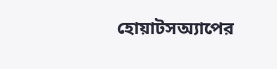হোয়াটসঅ্যাপের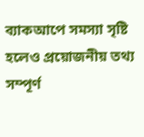ব্যাকআপে সমস্যা সৃষ্টি হলেও প্রয়োজনীয় তথ্য সম্পূর্ণ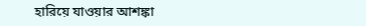হারিয়ে যাওয়ার আশঙ্কা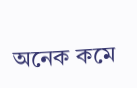অনেক কমে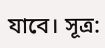যাবে। সূত্র: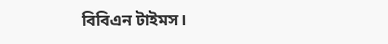বিবিএন টাইমস।